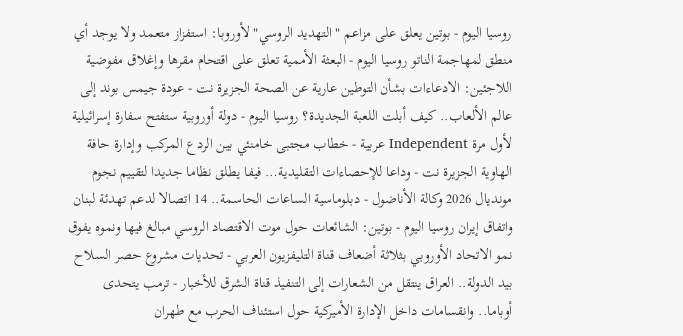روسيا اليوم - بوتين يعلق على مزاعم "التهديد الروسي" لأوروبا: استفزاز متعمد ولا يوجد أي منطق لمهاجمة الناتو روسيا اليوم - البعثة الأممية تعلق على اقتحام مقرها وإغلاق مفوضية اللاجئين: الادعاءات بشأن التوطين عارية عن الصحة الجزيرة نت - عودة جيمس بوند إلى عالم الألعاب.. كيف أبلت اللعبة الجديدة؟ روسيا اليوم - دولة أوروبية ستفتح سفارة إسرائيلية لأول مرة Independent عربية - خطاب مجتبى خامنئي بين الردع المركب وإدارة حافة الهاوية الجزيرة نت - وداعا للإحصاءات التقليدية… فيفا يطلق نظاما جديدا لتقييم نجوم مونديال 2026 وكالة الأناضول - دبلوماسية الساعات الحاسمة.. 14 اتصالا لدعم تهدئة لبنان واتفاق إيران روسيا اليوم - بوتين: الشائعات حول موت الاقتصاد الروسي مبالغ فيها ونموه يفوق نمو الاتحاد الأوروبي بثلاثة أضعاف قناة التليفزيون العربي - تحديات مشروع حصر السلاح بيد الدولة.. العراق ينتقل من الشعارات إلى التنفيذ قناة الشرق للأخبار - ترمب يتحدى أوباما.. وانقسامات داخل الإدارة الأميركية حول استئناف الحرب مع طهران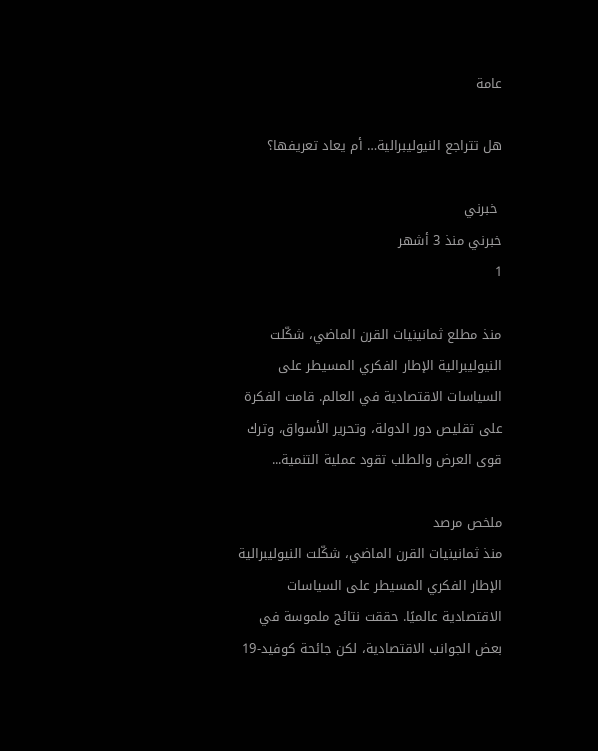عامة

هل تتراجع النيوليبرالية… أم يعاد تعريفها؟

 خبرني
خبرني منذ 3 أشهر
1

منذ مطلع ثمانينيات القرن الماضي، شكّلت النيوليبرالية الإطار الفكري المسيطر على السياسات الاقتصادية في العالم. قامت الفكرة على تقليص دور الدولة، وتحرير الأسواق، وترك قوى العرض والطلب تقود عملية التنمية...

ملخص مرصد
منذ ثمانينيات القرن الماضي، شكّلت النيوليبرالية الإطار الفكري المسيطر على السياسات الاقتصادية عالميًا. حققت نتائج ملموسة في بعض الجوانب الاقتصادية، لكن جائحة كوفيد-19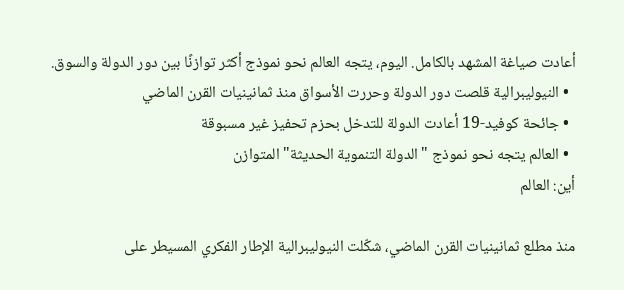أعادت صياغة المشهد بالكامل. اليوم، يتجه العالم نحو نموذج أكثر توازنًا بين دور الدولة والسوق.
  • النيوليبرالية قلصت دور الدولة وحررت الأسواق منذ ثمانينيات القرن الماضي
  • جائحة كوفيد-19 أعادت الدولة للتدخل بحزم تحفيز غير مسبوقة
  • العالم يتجه نحو نموذج "الدولة التنموية الحديثة" المتوازن
أين: العالم

منذ مطلع ثمانينيات القرن الماضي، شكّلت النيوليبرالية الإطار الفكري المسيطر على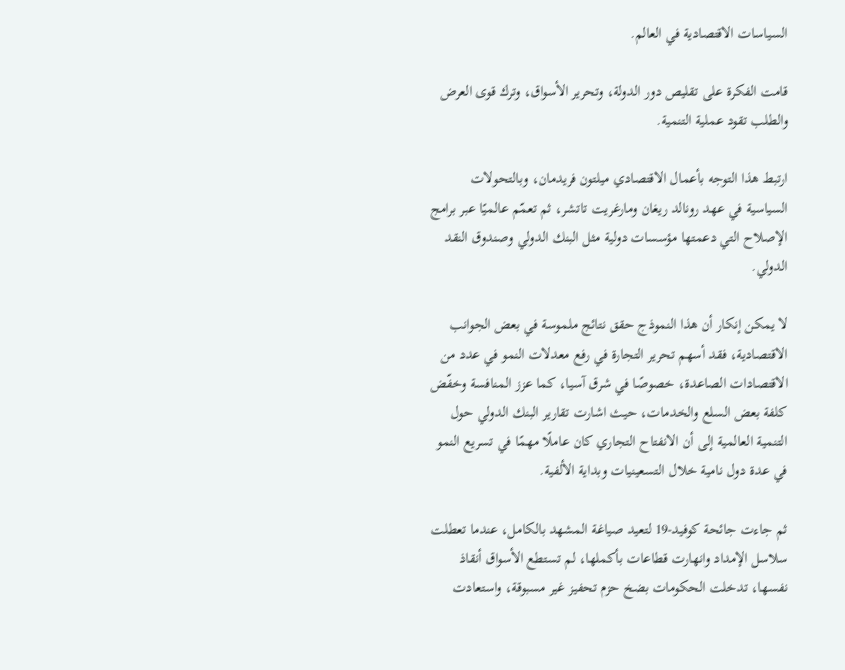السياسات الاقتصادية في العالم.

قامت الفكرة على تقليص دور الدولة، وتحرير الأسواق، وترك قوى العرض والطلب تقود عملية التنمية.

ارتبط هذا التوجه بأعمال الاقتصادي ميلتون فريدمان، وبالتحولات السياسية في عهد رونالد ريغان ومارغريت تاتشر، ثم تعمّم عالميًا عبر برامج الإصلاح التي دعمتها مؤسسات دولية مثل البنك الدولي وصندوق النقد الدولي.

لا يمكن إنكار أن هذا النموذج حقق نتائج ملموسة في بعض الجوانب الاقتصادية، فقد أسهم تحرير التجارة في رفع معدلات النمو في عدد من الاقتصادات الصاعدة، خصوصًا في شرق آسيا، كما عزز المنافسة وخفّض كلفة بعض السلع والخدمات، حيث اشارت تقارير البنك الدولي حول التنمية العالمية إلى أن الانفتاح التجاري كان عاملًا مهمًا في تسريع النمو في عدة دول نامية خلال التسعينيات وبداية الألفية.

ثم جاءت جائحة كوفيد-19 لتعيد صياغة المشهد بالكامل، عندما تعطلت سلاسل الإمداد وانهارت قطاعات بأكملها، لم تستطع الأسواق أنقاذ نفسها، تدخلت الحكومات بضخ حزم تحفيز غير مسبوقة، واستعادت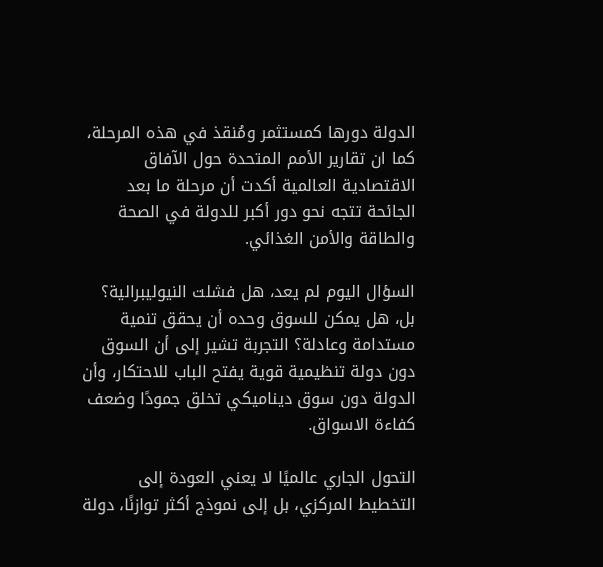الدولة دورها كمستثمر ومُنقذ في هذه المرحلة، كما ان تقارير الأمم المتحدة حول الآفاق الاقتصادية العالمية أكدت أن مرحلة ما بعد الجائحة تتجه نحو دور أكبر للدولة في الصحة والطاقة والأمن الغذائي.

السؤال اليوم لم يعد، هل فشلت النيوليبرالية؟ بل، هل يمكن للسوق وحده أن يحقق تنمية مستدامة وعادلة؟ التجربة تشير إلى أن السوق دون دولة تنظيمية قوية يفتح الباب للاحتكار، وأن الدولة دون سوق ديناميكي تخلق جمودًا وضعف كفاءة الاسواق.

التحول الجاري عالميًا لا يعني العودة إلى التخطيط المركزي، بل إلى نموذج أكثر توازنًا، دولة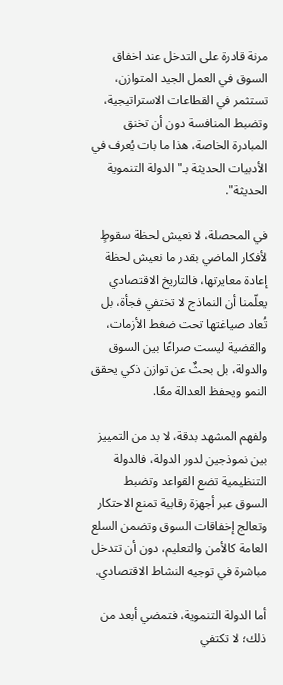مرنة قادرة على التدخل عند اخفاق السوق في العمل الجيد المتوازن، تستثمر في القطاعات الاستراتيجية، وتضبط المنافسة دون أن تخنق المبادرة الخاصة، هذا ما بات يُعرف في الأدبيات الحديثة بـ" الدولة التنموية الحديثة".

في المحصلة، لا نعيش لحظة سقوطٍ لأفكار الماضي بقدر ما نعيش لحظة إعادة معايرتها، فالتاريخ الاقتصادي يعلّمنا أن النماذج لا تختفي فجأة، بل تُعاد صياغتها تحت ضغط الأزمات، والقضية ليست صراعًا بين السوق والدولة، بل بحثٌ عن توازن ذكي يحقق النمو ويحفظ العدالة معًا.

ولفهم المشهد بدقة، لا بد من التمييز بين نموذجين لدور الدولة، فالدولة التنظيمية تضع القواعد وتضبط السوق عبر أجهزة رقابية تمنع الاحتكار وتعالج إخفاقات السوق وتضمن السلع العامة كالأمن والتعليم، دون أن تتدخل مباشرة في توجيه النشاط الاقتصادي.

أما الدولة التنموية، فتمضي أبعد من ذلك؛ لا تكتفي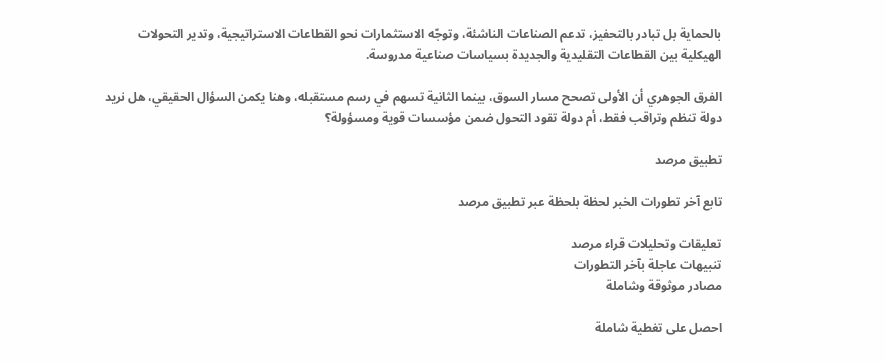بالحماية بل تبادر بالتحفيز، تدعم الصناعات الناشئة، وتوجّه الاستثمارات نحو القطاعات الاستراتيجية، وتدير التحولات الهيكلية بين القطاعات التقليدية والجديدة بسياسات صناعية مدروسة.

الفرق الجوهري أن الأولى تصحح مسار السوق، بينما الثانية تسهم في رسم مستقبله، وهنا يكمن السؤال الحقيقي، هل نريد دولة تنظم وتراقب فقط، أم دولة تقود التحول ضمن مؤسسات قوية ومسؤولة؟

تطبيق مرصد

تابع آخر تطورات الخبر لحظة بلحظة عبر تطبيق مرصد

تعليقات وتحليلات قراء مرصد
تنبيهات عاجلة بآخر التطورات
مصادر موثوقة وشاملة

احصل على تغطية شاملة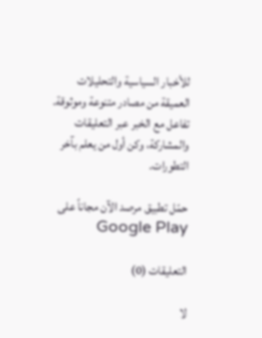للأخبار السياسية والتحليلات العميقة من مصادر متنوعة وموثوقة. تفاعل مع الخبر عبر التعليقات والمشاركة، وكن أول من يعلم بآخر التطورات.

حمّل تطبيق مرصد الآن مجاناً على Google Play

التعليقات (0)

لا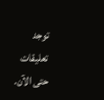توجد تعليقات حتى الآن.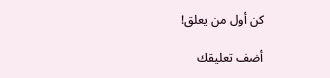كن أول من يعلق!

أضف تعليقك